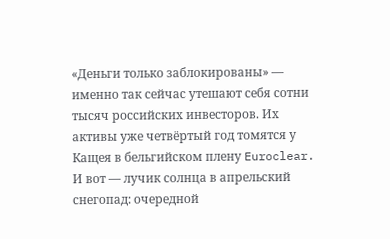«Деньги только заблокированы» — именно так сейчас утешают себя сотни тысяч российских инвесторов. Их активы уже четвёртый год томятся у Кащея в бельгийском плену Euroclear. И вот — лучик солнца в апрельский снегопад: очередной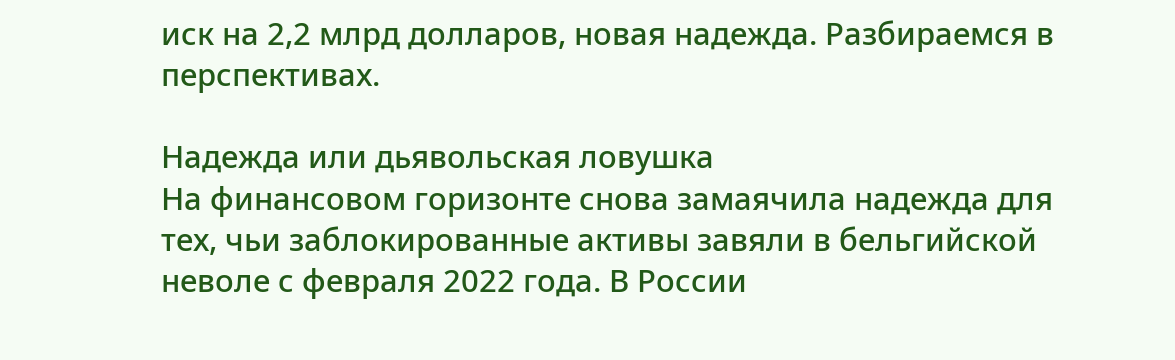иск на 2,2 млрд долларов, новая надежда. Разбираемся в перспективах.

Надежда или дьявольская ловушка
На финансовом горизонте снова замаячила надежда для тех, чьи заблокированные активы завяли в бельгийской неволе с февраля 2022 года. В России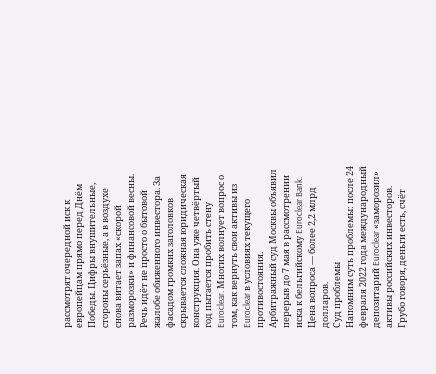рассмотрят очередной иск к европейцам прямо перед Днём Победы. Цифры внушительные, стороны серьёзные, а в воздухе снова витает запах «скорой разморозки» и финансовой весны.
Речь идёт не просто о бытовой жалобе обиженного инвестора. За фасадом громких заголовков скрывается сложная юридическая конструкция. Она уже четвёртый год пытается пробить стену Euroclear. Многих волнует вопрос о том, как вернуть свои активы из Euroclear в условиях текущего противостояния.
Арбитражный суд Москвы объявил перерыв до 7 мая в рассмотрении иска к бельгийскому Euroclear Bank. Цена вопроса — более 2,2 млрд долларов.
Суд проблемы
Напомним суть проблемы: после 24 февраля 2022 года международный депозитарий Euroclear «заморозил» активы российских инвесторов. Грубо говоря, деньги есть, счёт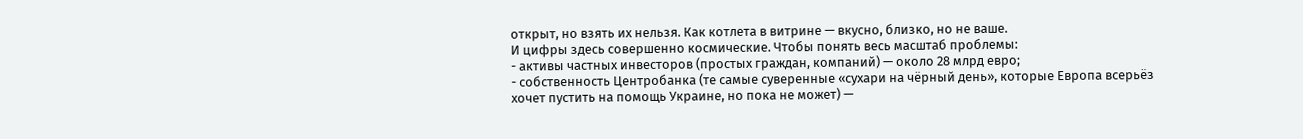открыт, но взять их нельзя. Как котлета в витрине — вкусно, близко, но не ваше.
И цифры здесь совершенно космические. Чтобы понять весь масштаб проблемы:
- активы частных инвесторов (простых граждан, компаний) — около 28 млрд евро;
- собственность Центробанка (те самые суверенные «сухари на чёрный день», которые Европа всерьёз хочет пустить на помощь Украине, но пока не может) —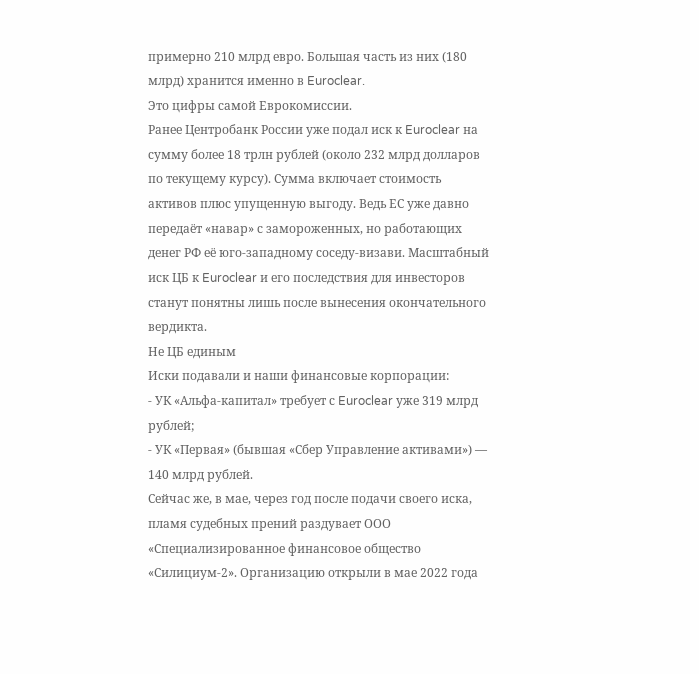примерно 210 млрд евро. Большая часть из них (180 млрд) хранится именно в Euroclear.
Это цифры самой Еврокомиссии.
Ранее Центробанк России уже подал иск к Euroclear на сумму более 18 трлн рублей (около 232 млрд долларов по текущему курсу). Сумма включает стоимость активов плюс упущенную выгоду. Ведь ЕС уже давно передаёт «навар» с замороженных, но работающих денег РФ её юго-западному соседу-визави. Масштабный иск ЦБ к Euroclear и его последствия для инвесторов станут понятны лишь после вынесения окончательного вердикта.
Не ЦБ единым
Иски подавали и наши финансовые корпорации:
- УК «Альфа-капитал» требует с Euroclear уже 319 млрд рублей;
- УК «Первая» (бывшая «Сбер Управление активами») — 140 млрд рублей.
Сейчас же, в мае, через год после подачи своего иска, пламя судебных прений раздувает ООО «Специализированное финансовое общество «Силициум-2». Организацию открыли в мае 2022 года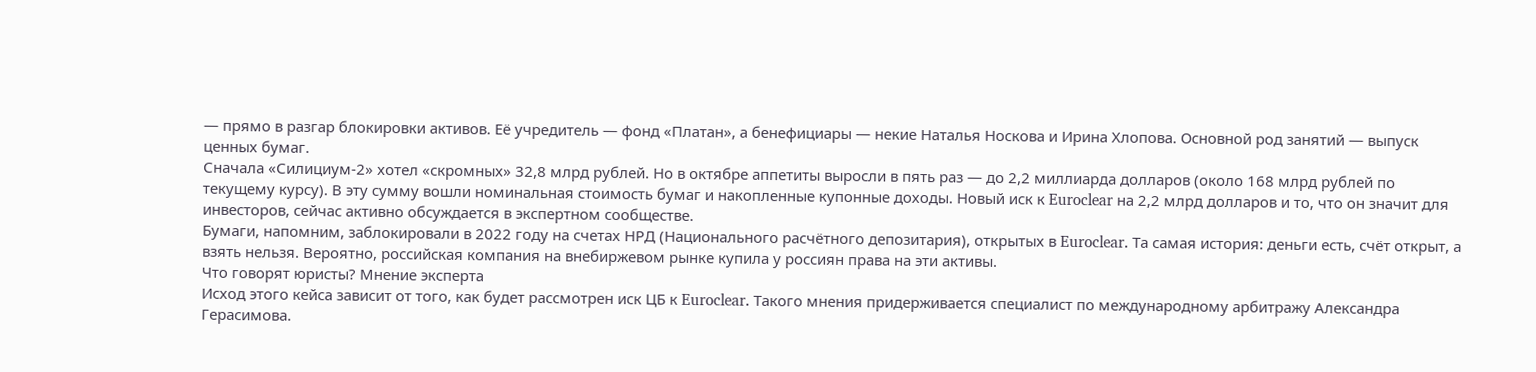— прямо в разгар блокировки активов. Её учредитель — фонд «Платан», а бенефициары — некие Наталья Носкова и Ирина Хлопова. Основной род занятий — выпуск ценных бумаг.
Сначала «Силициум-2» хотел «скромных» 32,8 млрд рублей. Но в октябре аппетиты выросли в пять раз — до 2,2 миллиарда долларов (около 168 млрд рублей по текущему курсу). В эту сумму вошли номинальная стоимость бумаг и накопленные купонные доходы. Новый иск к Euroclear на 2,2 млрд долларов и то, что он значит для инвесторов, сейчас активно обсуждается в экспертном сообществе.
Бумаги, напомним, заблокировали в 2022 году на счетах НРД (Национального расчётного депозитария), открытых в Euroclear. Та самая история: деньги есть, счёт открыт, а взять нельзя. Вероятно, российская компания на внебиржевом рынке купила у россиян права на эти активы.
Что говорят юристы? Мнение эксперта
Исход этого кейса зависит от того, как будет рассмотрен иск ЦБ к Euroclear. Такого мнения придерживается специалист по международному арбитражу Александра Герасимова.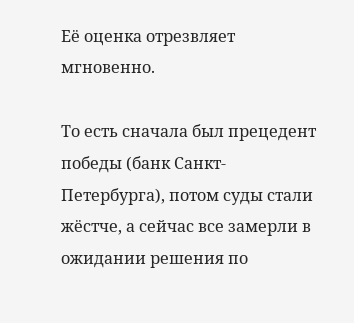Её оценка отрезвляет мгновенно.

То есть сначала был прецедент победы (банк Санкт-Петербурга), потом суды стали жёстче, а сейчас все замерли в ожидании решения по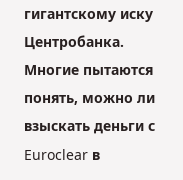гигантскому иску Центробанка. Многие пытаются понять, можно ли взыскать деньги с Euroclear в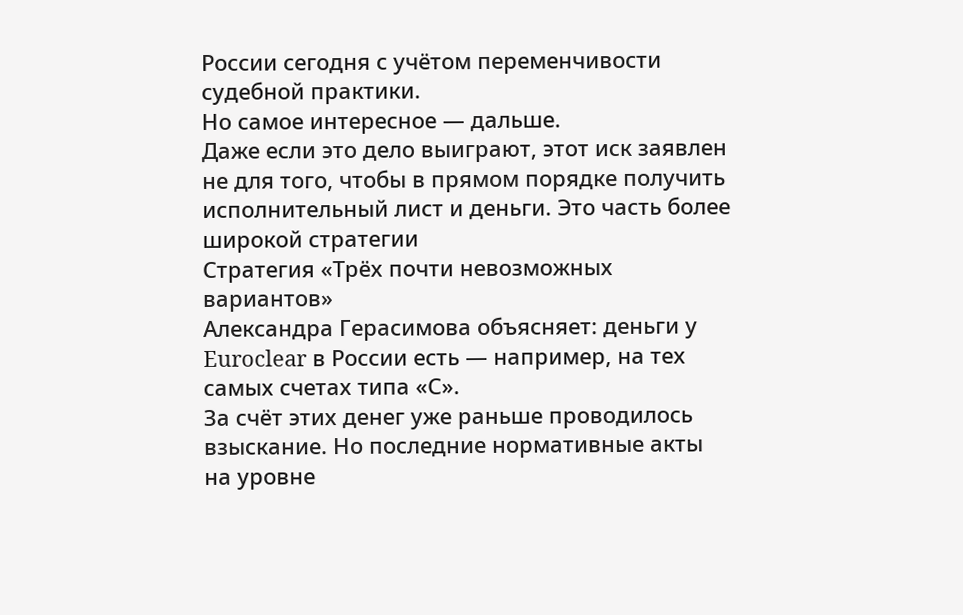России сегодня с учётом переменчивости судебной практики.
Но самое интересное — дальше.
Даже если это дело выиграют, этот иск заявлен не для того, чтобы в прямом порядке получить исполнительный лист и деньги. Это часть более широкой стратегии
Стратегия «Трёх почти невозможных вариантов»
Александра Герасимова объясняет: деньги у Euroclear в России есть — например, на тех самых счетах типа «С».
За счёт этих денег уже раньше проводилось взыскание. Но последние нормативные акты на уровне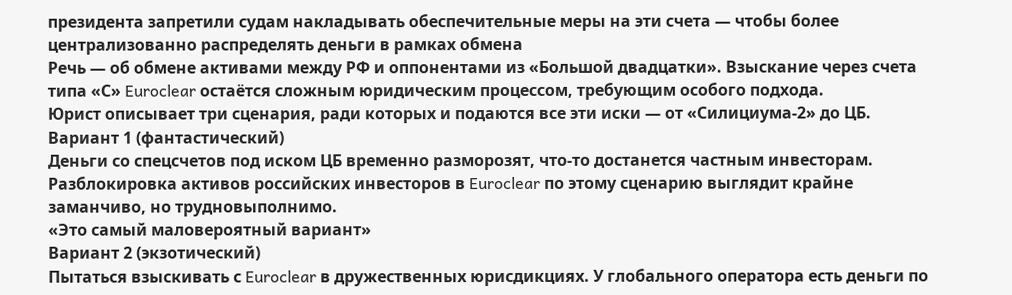президента запретили судам накладывать обеспечительные меры на эти счета — чтобы более централизованно распределять деньги в рамках обмена
Речь — об обмене активами между РФ и оппонентами из «Большой двадцатки». Взыскание через счета типа «С» Euroclear остаётся сложным юридическим процессом, требующим особого подхода.
Юрист описывает три сценария, ради которых и подаются все эти иски — от «Силициума-2» до ЦБ.
Вариант 1 (фантастический)
Деньги со спецсчетов под иском ЦБ временно разморозят, что-то достанется частным инвесторам. Разблокировка активов российских инвесторов в Euroclear по этому сценарию выглядит крайне заманчиво, но трудновыполнимо.
«Это самый маловероятный вариант»
Вариант 2 (экзотический)
Пытаться взыскивать с Euroclear в дружественных юрисдикциях. У глобального оператора есть деньги по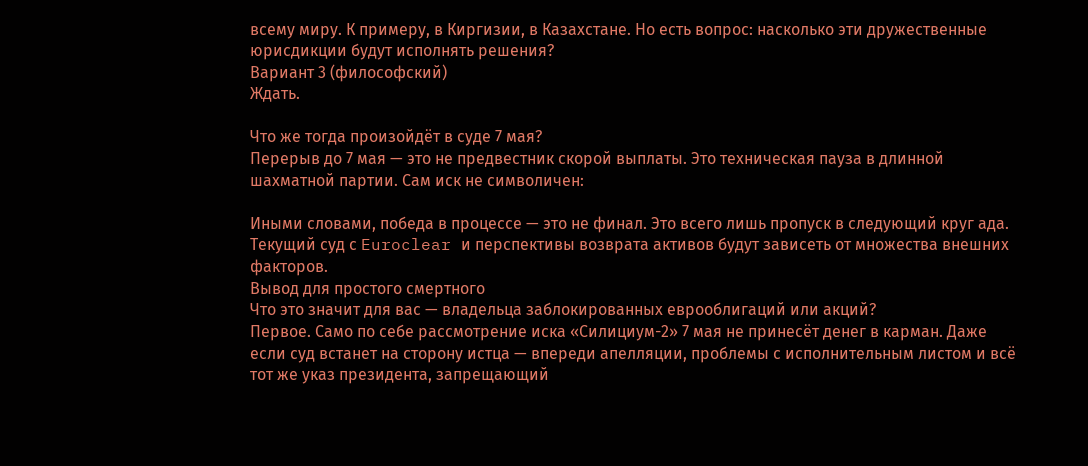всему миру. К примеру, в Киргизии, в Казахстане. Но есть вопрос: насколько эти дружественные юрисдикции будут исполнять решения?
Вариант 3 (философский)
Ждать.

Что же тогда произойдёт в суде 7 мая?
Перерыв до 7 мая — это не предвестник скорой выплаты. Это техническая пауза в длинной шахматной партии. Сам иск не символичен:

Иными словами, победа в процессе — это не финал. Это всего лишь пропуск в следующий круг ада. Текущий суд с Euroclear и перспективы возврата активов будут зависеть от множества внешних факторов.
Вывод для простого смертного
Что это значит для вас — владельца заблокированных еврооблигаций или акций?
Первое. Само по себе рассмотрение иска «Силициум-2» 7 мая не принесёт денег в карман. Даже если суд встанет на сторону истца — впереди апелляции, проблемы с исполнительным листом и всё тот же указ президента, запрещающий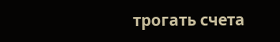трогать счета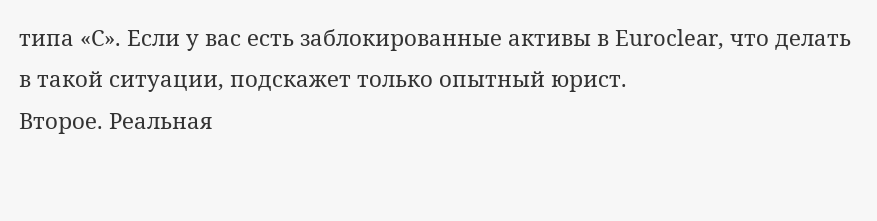типа «С». Если у вас есть заблокированные активы в Euroclear, что делать в такой ситуации, подскажет только опытный юрист.
Второе. Реальная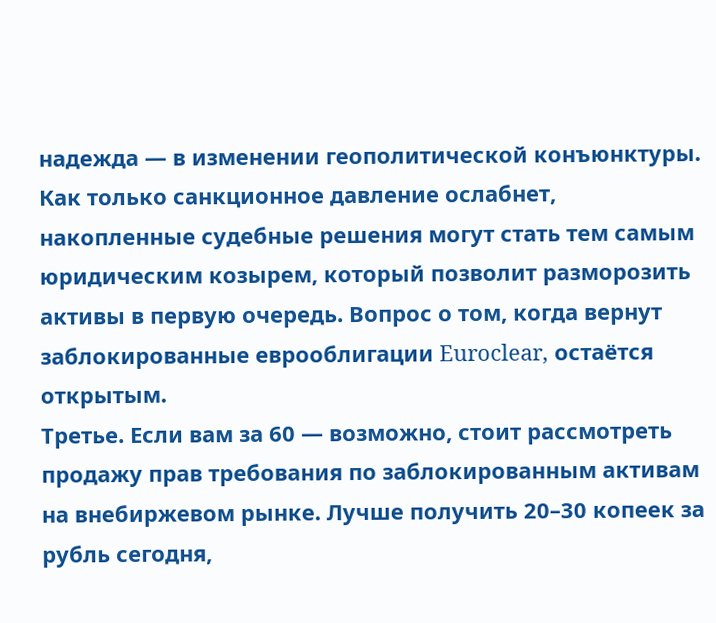надежда — в изменении геополитической конъюнктуры. Как только санкционное давление ослабнет, накопленные судебные решения могут стать тем самым юридическим козырем, который позволит разморозить активы в первую очередь. Вопрос о том, когда вернут заблокированные еврооблигации Euroclear, остаётся открытым.
Третье. Если вам за 60 — возможно, стоит рассмотреть продажу прав требования по заблокированным активам на внебиржевом рынке. Лучше получить 20–30 копеек за рубль сегодня,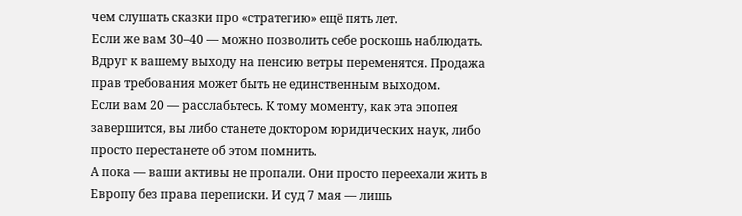чем слушать сказки про «стратегию» ещё пять лет.
Если же вам 30–40 — можно позволить себе роскошь наблюдать. Вдруг к вашему выходу на пенсию ветры переменятся. Продажа прав требования может быть не единственным выходом.
Если вам 20 — расслабьтесь. К тому моменту, как эта эпопея завершится, вы либо станете доктором юридических наук, либо просто перестанете об этом помнить.
А пока — ваши активы не пропали. Они просто переехали жить в Европу без права переписки. И суд 7 мая — лишь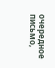очередное письмо,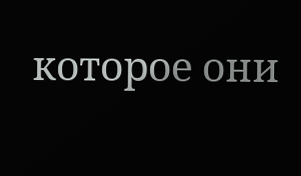которое они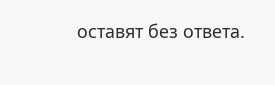оставят без ответа.